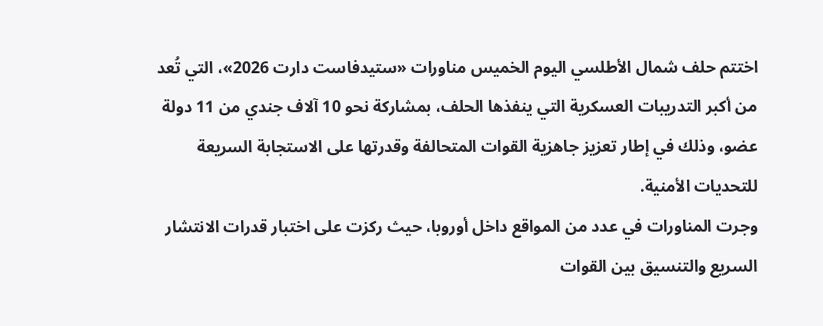اختتم حلف شمال الأطلسي اليوم الخميس مناورات «ستيدفاست دارت 2026»، التي تُعد من أكبر التدريبات العسكرية التي ينفذها الحلف، بمشاركة نحو 10 آلاف جندي من 11 دولة عضو، وذلك في إطار تعزيز جاهزية القوات المتحالفة وقدرتها على الاستجابة السريعة للتحديات الأمنية.
وجرت المناورات في عدد من المواقع داخل أوروبا، حيث ركزت على اختبار قدرات الانتشار السريع والتنسيق بين القوات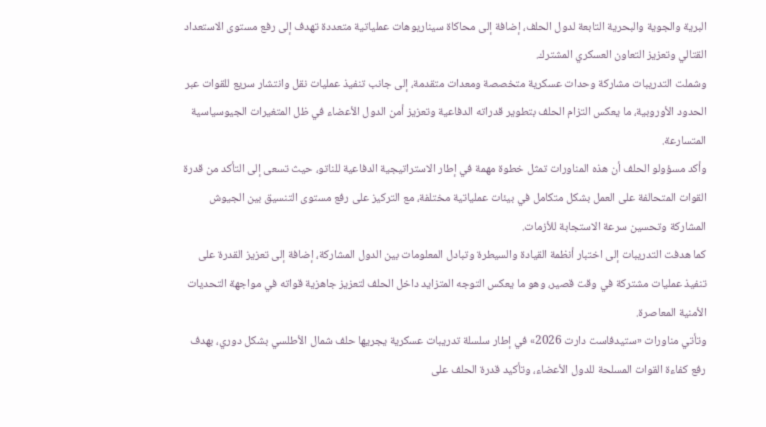البرية والجوية والبحرية التابعة لدول الحلف، إضافة إلى محاكاة سيناريوهات عملياتية متعددة تهدف إلى رفع مستوى الاستعداد القتالي وتعزيز التعاون العسكري المشترك.
وشملت التدريبات مشاركة وحدات عسكرية متخصصة ومعدات متقدمة، إلى جانب تنفيذ عمليات نقل وانتشار سريع للقوات عبر الحدود الأوروبية، ما يعكس التزام الحلف بتطوير قدراته الدفاعية وتعزيز أمن الدول الأعضاء في ظل المتغيرات الجيوسياسية المتسارعة.
وأكد مسؤولو الحلف أن هذه المناورات تمثل خطوة مهمة في إطار الاستراتيجية الدفاعية للناتو، حيث تسعى إلى التأكد من قدرة القوات المتحالفة على العمل بشكل متكامل في بيئات عملياتية مختلفة، مع التركيز على رفع مستوى التنسيق بين الجيوش المشاركة وتحسين سرعة الاستجابة للأزمات.
كما هدفت التدريبات إلى اختبار أنظمة القيادة والسيطرة وتبادل المعلومات بين الدول المشاركة، إضافة إلى تعزيز القدرة على تنفيذ عمليات مشتركة في وقت قصير، وهو ما يعكس التوجه المتزايد داخل الحلف لتعزيز جاهزية قواته في مواجهة التحديات الأمنية المعاصرة.
وتأتي مناورات «ستيدفاست دارت 2026» في إطار سلسلة تدريبات عسكرية يجريها حلف شمال الأطلسي بشكل دوري، بهدف رفع كفاءة القوات المسلحة للدول الأعضاء، وتأكيد قدرة الحلف على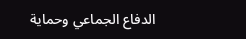الدفاع الجماعي وحماية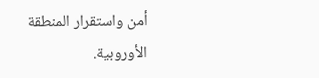أمن واستقرار المنطقة الأوروبية.